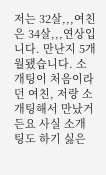저는 32살,,,여친은 34살,,,연상입니다. 만난지 5개월됐습니다. 소개팅이 처음이라던 여친, 저랑 소개팅해서 만났거든요 사실 소개팅도 하기 싫은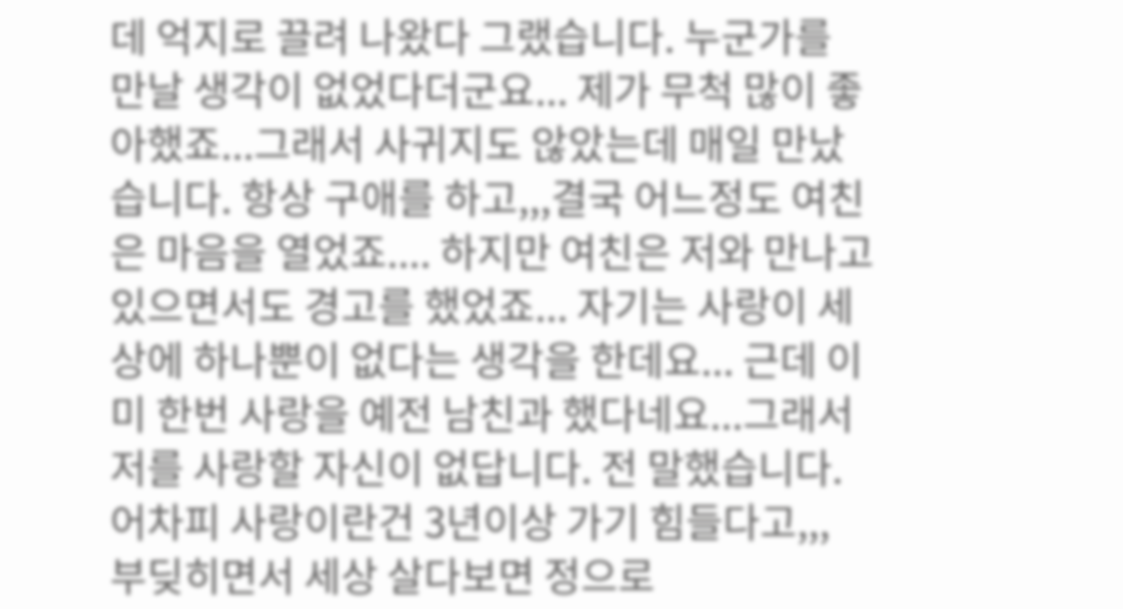데 억지로 끌려 나왔다 그랬습니다. 누군가를 만날 생각이 없었다더군요... 제가 무척 많이 좋아했죠...그래서 사귀지도 않았는데 매일 만났습니다. 항상 구애를 하고,,,결국 어느정도 여친은 마음을 열었죠.... 하지만 여친은 저와 만나고 있으면서도 경고를 했었죠... 자기는 사랑이 세상에 하나뿐이 없다는 생각을 한데요... 근데 이미 한번 사랑을 예전 남친과 했다네요...그래서 저를 사랑할 자신이 없답니다. 전 말했습니다. 어차피 사랑이란건 3년이상 가기 힘들다고,,, 부딪히면서 세상 살다보면 정으로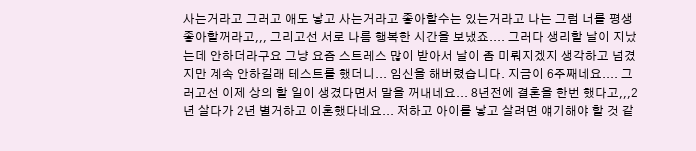사는거라고 그러고 애도 낳고 사는거라고 좋아할수는 있는거라고 나는 그럼 너를 평생 좋아할꺼라고,,, 그리고선 서로 나름 행복한 시간을 보냈죠.... 그러다 생리할 날이 지났는데 안하더라구요 그냥 요즘 스트레스 많이 받아서 날이 좀 미뤄지겠지 생각하고 넘겼지만 계속 안하길래 테스트를 했더니... 임신을 해버렸습니다. 지금이 6주째네요.... 그러고선 이제 상의 할 일이 생겼다면서 말을 꺼내네요... 8년전에 결혼을 한번 했다고,,,2년 살다가 2년 별거하고 이혼했다네요... 저하고 아이를 낳고 살려면 얘기해야 할 것 같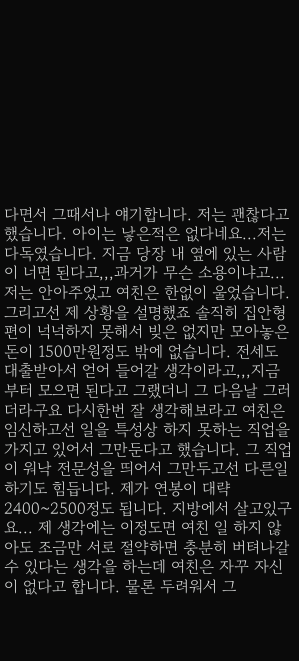다면서 그때서나 얘기합니다. 저는 괜찮다고 했습니다. 아이는 낳은적은 없다네요...저는 다독였습니다. 지금 당장 내 옆에 있는 사람이 너면 된다고,,,과거가 무슨 소용이냐고... 저는 안아주었고 여친은 한없이 울었습니다. 그리고선 제 상황을 설명했죠 솔직히 집안형편이 넉넉하지 못해서 빚은 없지만 모아놓은돈이 1500만원정도 밖에 없습니다. 전세도 대출받아서 얻어 들어갈 생각이라고,,,지금부터 모으면 된다고 그랬더니 그 다음날 그러더라구요 다시한번 잘 생각해보라고 여친은 임신하고선 일을 특성상 하지 못하는 직업을 가지고 있어서 그만둔다고 했습니다. 그 직업이 워낙 전문성을 띄어서 그만두고선 다른일 하기도 힘듭니다. 제가 연봉이 대략 2400~2500정도 됩니다. 지방에서 살고있구요... 제 생각에는 이정도면 여친 일 하지 않아도 조금만 서로 절약하면 충분히 버텨나갈 수 있다는 생각을 하는데 여친은 자꾸 자신이 없다고 합니다. 물론 두려워서 그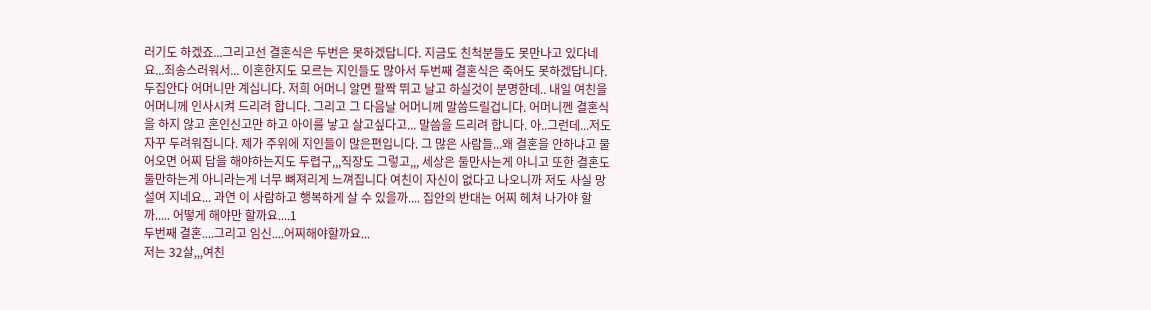러기도 하겠죠...그리고선 결혼식은 두번은 못하겠답니다. 지금도 친척분들도 못만나고 있다네요...죄송스러워서... 이혼한지도 모르는 지인들도 많아서 두번째 결혼식은 죽어도 못하겠답니다. 두집안다 어머니만 계십니다. 저희 어머니 알면 팔짝 뛰고 날고 하실것이 분명한데.. 내일 여친을 어머니께 인사시켜 드리려 합니다. 그리고 그 다음날 어머니께 말씀드릴겁니다. 어머니껜 결혼식을 하지 않고 혼인신고만 하고 아이를 낳고 살고싶다고... 말씀을 드리려 합니다. 아..그런데...저도 자꾸 두려워집니다. 제가 주위에 지인들이 많은편입니다. 그 많은 사람들...왜 결혼을 안하냐고 물어오면 어찌 답을 해야하는지도 두렵구,,,직장도 그렇고,,, 세상은 둘만사는게 아니고 또한 결혼도 둘만하는게 아니라는게 너무 뼈져리게 느껴집니다 여친이 자신이 없다고 나오니까 저도 사실 망설여 지네요... 과연 이 사람하고 행복하게 살 수 있을까.... 집안의 반대는 어찌 헤쳐 나가야 할까..... 어떻게 해야만 할까요....1
두번째 결혼....그리고 임신....어찌해야할까요...
저는 32살,,,여친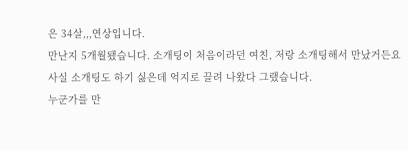은 34살,,,연상입니다.
만난지 5개월됐습니다. 소개팅이 처음이라던 여친, 저랑 소개팅해서 만났거든요
사실 소개팅도 하기 싫은데 억지로 끌려 나왔다 그랬습니다.
누군가를 만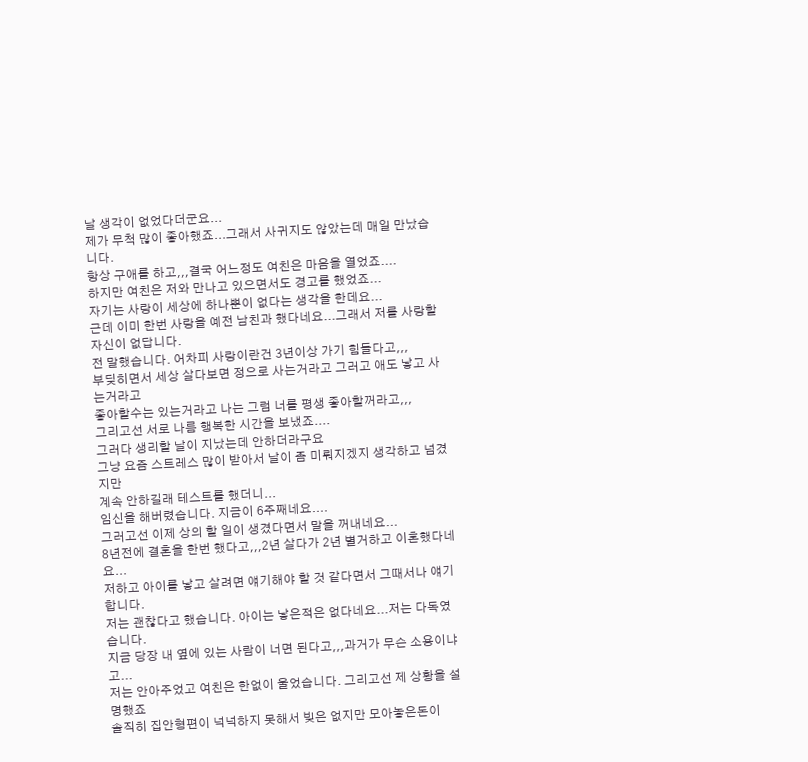날 생각이 없었다더군요...
제가 무척 많이 좋아했죠...그래서 사귀지도 않았는데 매일 만났습니다.
항상 구애를 하고,,,결국 어느정도 여친은 마음을 열었죠....
하지만 여친은 저와 만나고 있으면서도 경고를 했었죠...
자기는 사랑이 세상에 하나뿐이 없다는 생각을 한데요...
근데 이미 한번 사랑을 예전 남친과 했다네요...그래서 저를 사랑할 자신이 없답니다.
전 말했습니다. 어차피 사랑이란건 3년이상 가기 힘들다고,,,
부딪히면서 세상 살다보면 정으로 사는거라고 그러고 애도 낳고 사는거라고
좋아할수는 있는거라고 나는 그럼 너를 평생 좋아할꺼라고,,,
그리고선 서로 나름 행복한 시간을 보냈죠....
그러다 생리할 날이 지났는데 안하더라구요
그냥 요즘 스트레스 많이 받아서 날이 좀 미뤄지겠지 생각하고 넘겼지만
계속 안하길래 테스트를 했더니...
임신을 해버렸습니다. 지금이 6주째네요....
그러고선 이제 상의 할 일이 생겼다면서 말을 꺼내네요...
8년전에 결혼을 한번 했다고,,,2년 살다가 2년 별거하고 이혼했다네요...
저하고 아이를 낳고 살려면 얘기해야 할 것 같다면서 그때서나 얘기합니다.
저는 괜찮다고 했습니다. 아이는 낳은적은 없다네요...저는 다독였습니다.
지금 당장 내 옆에 있는 사람이 너면 된다고,,,과거가 무슨 소용이냐고...
저는 안아주었고 여친은 한없이 울었습니다. 그리고선 제 상황을 설명했죠
솔직히 집안형편이 넉넉하지 못해서 빚은 없지만 모아놓은돈이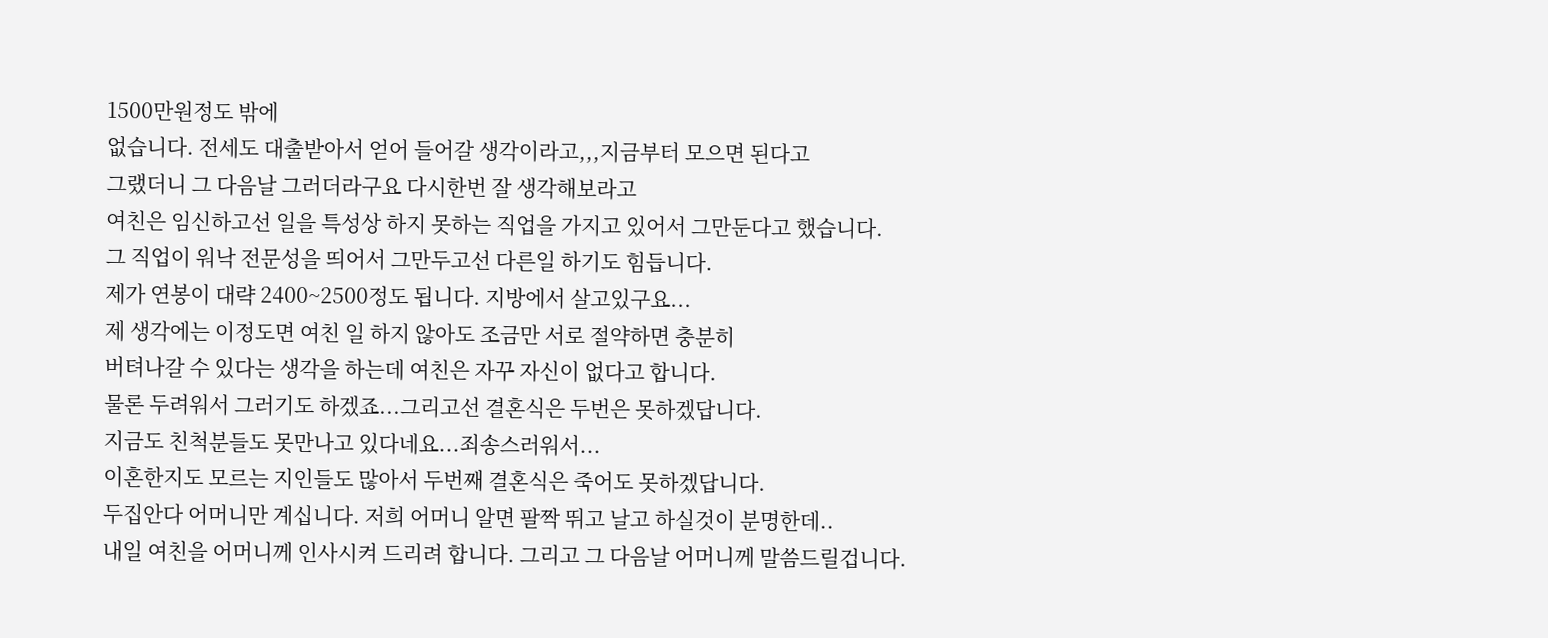1500만원정도 밖에
없습니다. 전세도 대출받아서 얻어 들어갈 생각이라고,,,지금부터 모으면 된다고
그랬더니 그 다음날 그러더라구요 다시한번 잘 생각해보라고
여친은 임신하고선 일을 특성상 하지 못하는 직업을 가지고 있어서 그만둔다고 했습니다.
그 직업이 워낙 전문성을 띄어서 그만두고선 다른일 하기도 힘듭니다.
제가 연봉이 대략 2400~2500정도 됩니다. 지방에서 살고있구요...
제 생각에는 이정도면 여친 일 하지 않아도 조금만 서로 절약하면 충분히
버텨나갈 수 있다는 생각을 하는데 여친은 자꾸 자신이 없다고 합니다.
물론 두려워서 그러기도 하겠죠...그리고선 결혼식은 두번은 못하겠답니다.
지금도 친척분들도 못만나고 있다네요...죄송스러워서...
이혼한지도 모르는 지인들도 많아서 두번째 결혼식은 죽어도 못하겠답니다.
두집안다 어머니만 계십니다. 저희 어머니 알면 팔짝 뛰고 날고 하실것이 분명한데..
내일 여친을 어머니께 인사시켜 드리려 합니다. 그리고 그 다음날 어머니께 말씀드릴겁니다.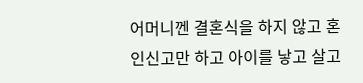어머니껜 결혼식을 하지 않고 혼인신고만 하고 아이를 낳고 살고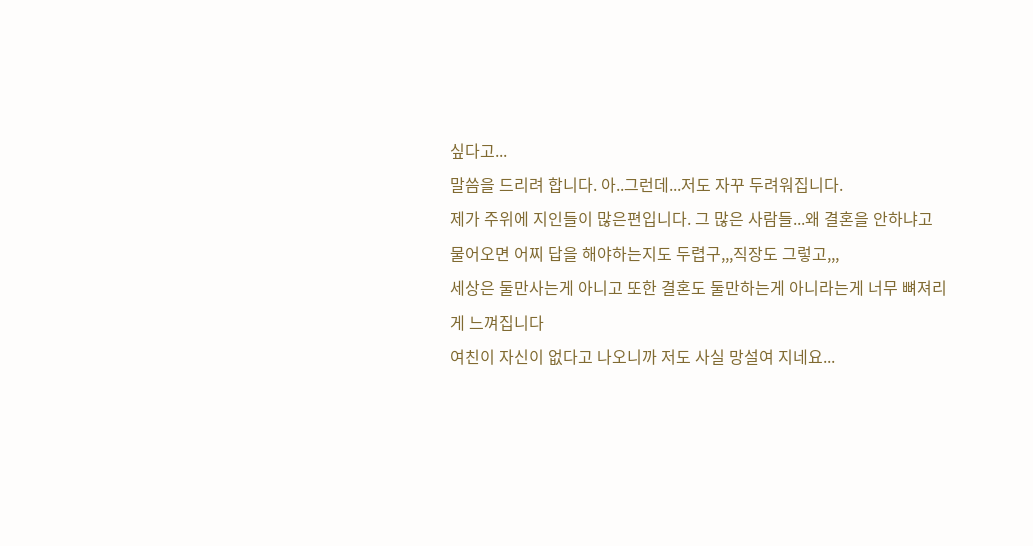싶다고...
말씀을 드리려 합니다. 아..그런데...저도 자꾸 두려워집니다.
제가 주위에 지인들이 많은편입니다. 그 많은 사람들...왜 결혼을 안하냐고
물어오면 어찌 답을 해야하는지도 두렵구,,,직장도 그렇고,,,
세상은 둘만사는게 아니고 또한 결혼도 둘만하는게 아니라는게 너무 뼈져리게 느껴집니다
여친이 자신이 없다고 나오니까 저도 사실 망설여 지네요...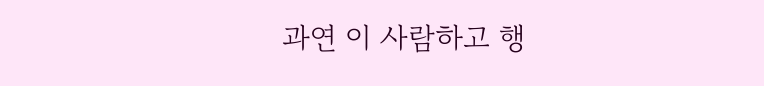과연 이 사람하고 행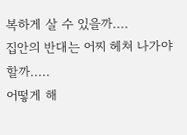복하게 살 수 있을까....
집안의 반대는 어찌 헤쳐 나가야 할까.....
어떻게 해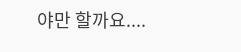야만 할까요....